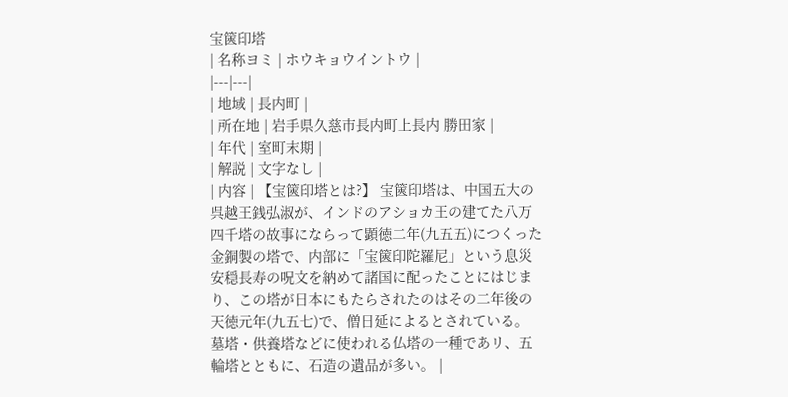宝篋印塔
| 名称ヨミ | ホウキョウイントウ |
|---|---|
| 地域 | 長内町 |
| 所在地 | 岩手県久慈市長内町上長内 勝田家 |
| 年代 | 室町末期 |
| 解説 | 文字なし |
| 内容 | 【宝篋印塔とは?】 宝篋印塔は、中国五大の呉越王銭弘淑が、インドのアショカ王の建てた八万四千塔の故事にならって顕徳二年(九五五)につくった金銅製の塔で、内部に「宝篋印陀羅尼」という息災安穏長寿の呪文を納めて諸国に配ったことにはじまり、この塔が日本にもたらされたのはその二年後の天徳元年(九五七)で、僧日延によるとされている。 墓塔・供養塔などに使われる仏塔の一種であリ、五輪塔とともに、石造の遺品が多い。 |